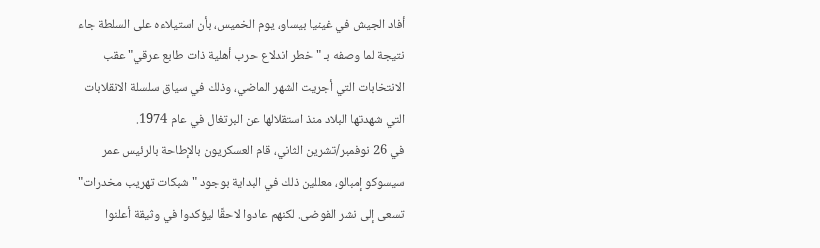أفاد الجيش في غينيا بيساو، يوم الخميس، بأن استيلاءه على السلطة جاء نتيجة لما وصفه بـ "خطر اندلاع حرب أهلية ذات طابع عرقي" عقب الانتخابات التي أجريت الشهر الماضي، وذلك في سياق سلسلة الانقلابات التي شهدتها البلاد منذ استقلالها عن البرتغال في عام 1974.
في 26 نوفمبر/تشرين الثاني، قام العسكريون بالإطاحة بالرئيس عمر سيسوكو إمبالو، معللين ذلك في البداية بوجود "شبكات تهريب مخدرات" تسعى إلى نشر الفوضى. لكنهم عادوا لاحقًا ليؤكدوا في وثيقة أعلنوا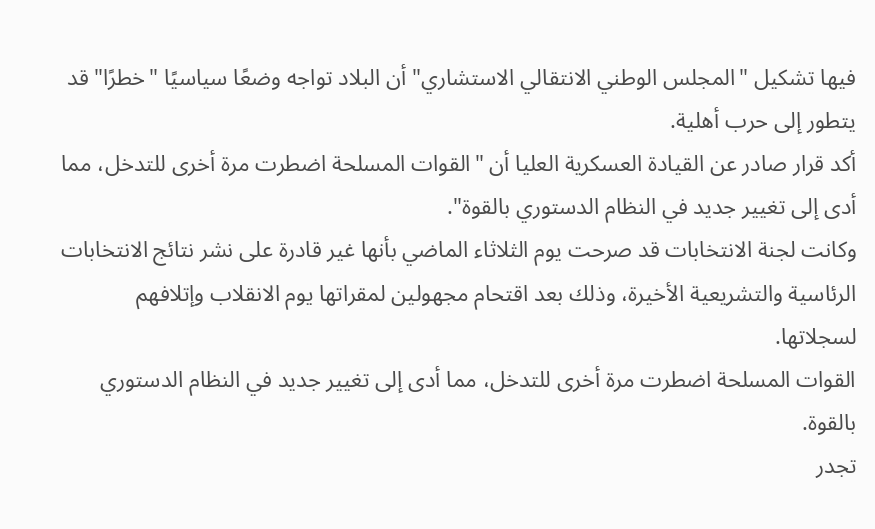فيها تشكيل "المجلس الوطني الانتقالي الاستشاري" أن البلاد تواجه وضعًا سياسيًا "خطرًا" قد يتطور إلى حرب أهلية.
أكد قرار صادر عن القيادة العسكرية العليا أن "القوات المسلحة اضطرت مرة أخرى للتدخل، مما أدى إلى تغيير جديد في النظام الدستوري بالقوة".
وكانت لجنة الانتخابات قد صرحت يوم الثلاثاء الماضي بأنها غير قادرة على نشر نتائج الانتخابات الرئاسية والتشريعية الأخيرة، وذلك بعد اقتحام مجهولين لمقراتها يوم الانقلاب وإتلافهم لسجلاتها.
القوات المسلحة اضطرت مرة أخرى للتدخل، مما أدى إلى تغيير جديد في النظام الدستوري بالقوة.
تجدر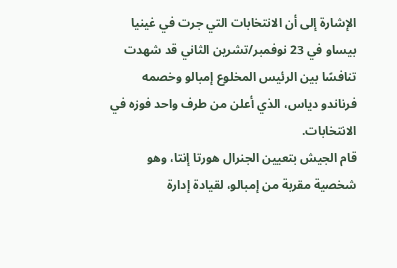الإشارة إلى أن الانتخابات التي جرت في غينيا بيساو في 23 نوفمبر/تشرين الثاني قد شهدت تنافسًا بين الرئيس المخلوع إمبالو وخصمه فرناندو دياس، الذي أعلن من طرف واحد فوزه في الانتخابات.
قام الجيش بتعيين الجنرال هورتا إنتا، وهو شخصية مقربة من إمبالو، لقيادة إدارة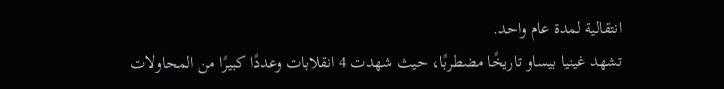انتقالية لمدة عام واحد.
تشهد غينيا بيساو تاريخًا مضطربًا، حيث شهدت 4 انقلابات وعددًا كبيرًا من المحاولات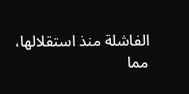الفاشلة منذ استقلالها، مما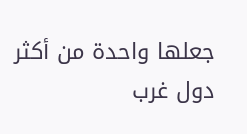جعلها واحدة من أكثر دول غرب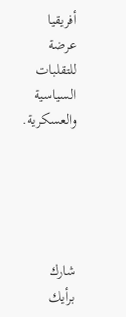أفريقيا عرضة للتقلبات السياسية والعسكرية.





شارك برأيك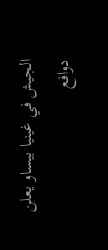الجيش في غينيا بيساو يعلن دوافع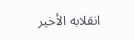انقلابه الأخير